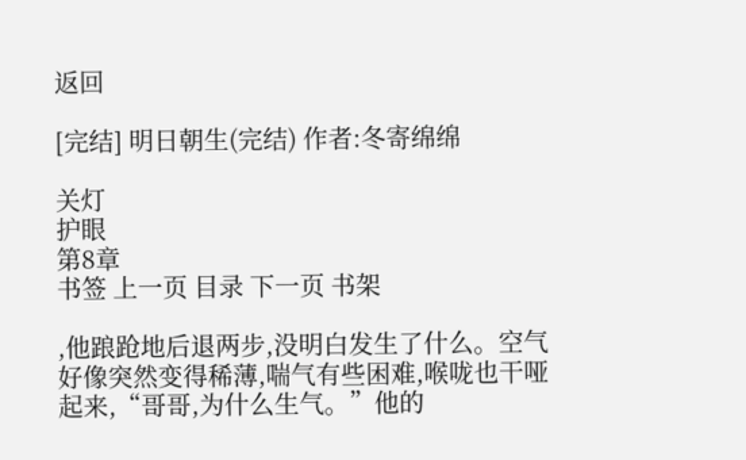返回

[完结] 明日朝生(完结) 作者:冬寄绵绵

关灯
护眼
第8章
书签 上一页 目录 下一页 书架

,他踉跄地后退两步,没明白发生了什么。空气好像突然变得稀薄,喘气有些困难,喉咙也干哑起来,“哥哥,为什么生气。”他的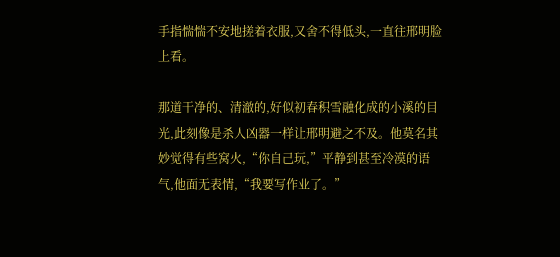手指惴惴不安地搓着衣服,又舍不得低头,一直往邢明脸上看。

那道干净的、清澈的,好似初春积雪融化成的小溪的目光,此刻像是杀人凶器一样让邢明避之不及。他莫名其妙觉得有些窝火,“你自己玩,”平静到甚至冷漠的语气,他面无表情,“我要写作业了。”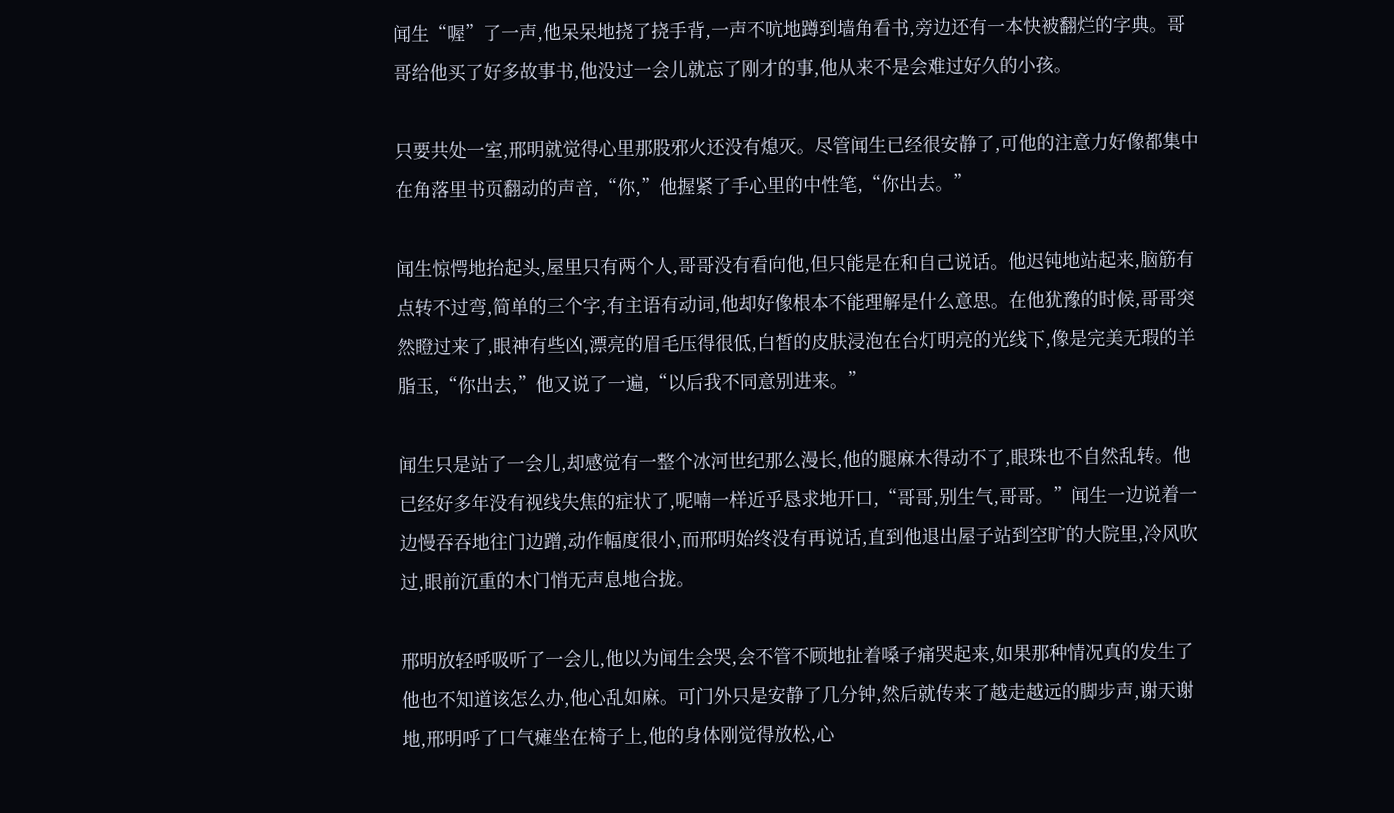闻生“喔”了一声,他呆呆地挠了挠手背,一声不吭地蹲到墙角看书,旁边还有一本快被翻烂的字典。哥哥给他买了好多故事书,他没过一会儿就忘了刚才的事,他从来不是会难过好久的小孩。

只要共处一室,邢明就觉得心里那股邪火还没有熄灭。尽管闻生已经很安静了,可他的注意力好像都集中在角落里书页翻动的声音,“你,”他握紧了手心里的中性笔,“你出去。”

闻生惊愕地抬起头,屋里只有两个人,哥哥没有看向他,但只能是在和自己说话。他迟钝地站起来,脑筋有点转不过弯,简单的三个字,有主语有动词,他却好像根本不能理解是什么意思。在他犹豫的时候,哥哥突然瞪过来了,眼神有些凶,漂亮的眉毛压得很低,白皙的皮肤浸泡在台灯明亮的光线下,像是完美无瑕的羊脂玉,“你出去,”他又说了一遍,“以后我不同意别进来。”

闻生只是站了一会儿,却感觉有一整个冰河世纪那么漫长,他的腿麻木得动不了,眼珠也不自然乱转。他已经好多年没有视线失焦的症状了,呢喃一样近乎恳求地开口,“哥哥,别生气,哥哥。”闻生一边说着一边慢吞吞地往门边蹭,动作幅度很小,而邢明始终没有再说话,直到他退出屋子站到空旷的大院里,冷风吹过,眼前沉重的木门悄无声息地合拢。

邢明放轻呼吸听了一会儿,他以为闻生会哭,会不管不顾地扯着嗓子痛哭起来,如果那种情况真的发生了他也不知道该怎么办,他心乱如麻。可门外只是安静了几分钟,然后就传来了越走越远的脚步声,谢天谢地,邢明呼了口气瘫坐在椅子上,他的身体刚觉得放松,心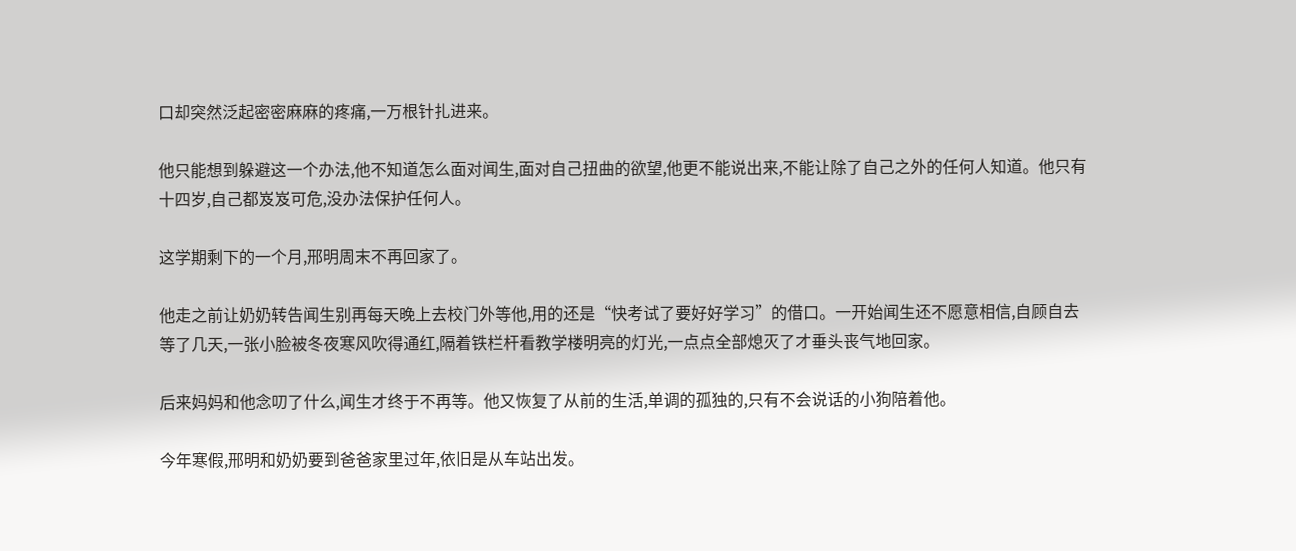口却突然泛起密密麻麻的疼痛,一万根针扎进来。

他只能想到躲避这一个办法,他不知道怎么面对闻生,面对自己扭曲的欲望,他更不能说出来,不能让除了自己之外的任何人知道。他只有十四岁,自己都岌岌可危,没办法保护任何人。

这学期剩下的一个月,邢明周末不再回家了。

他走之前让奶奶转告闻生别再每天晚上去校门外等他,用的还是“快考试了要好好学习”的借口。一开始闻生还不愿意相信,自顾自去等了几天,一张小脸被冬夜寒风吹得通红,隔着铁栏杆看教学楼明亮的灯光,一点点全部熄灭了才垂头丧气地回家。

后来妈妈和他念叨了什么,闻生才终于不再等。他又恢复了从前的生活,单调的孤独的,只有不会说话的小狗陪着他。

今年寒假,邢明和奶奶要到爸爸家里过年,依旧是从车站出发。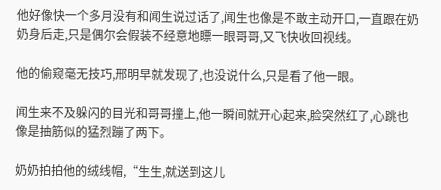他好像快一个多月没有和闻生说过话了,闻生也像是不敢主动开口,一直跟在奶奶身后走,只是偶尔会假装不经意地瞟一眼哥哥,又飞快收回视线。

他的偷窥毫无技巧,邢明早就发现了,也没说什么,只是看了他一眼。

闻生来不及躲闪的目光和哥哥撞上,他一瞬间就开心起来,脸突然红了,心跳也像是抽筋似的猛烈蹦了两下。

奶奶拍拍他的绒线帽,“生生,就送到这儿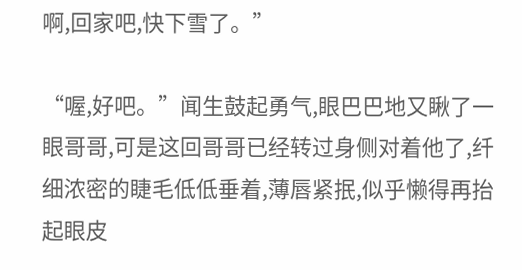啊,回家吧,快下雪了。”

“喔,好吧。”闻生鼓起勇气,眼巴巴地又瞅了一眼哥哥,可是这回哥哥已经转过身侧对着他了,纤细浓密的睫毛低低垂着,薄唇紧抿,似乎懒得再抬起眼皮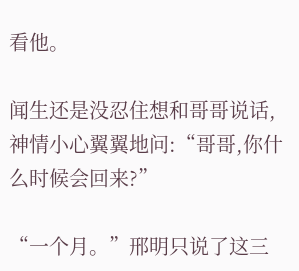看他。

闻生还是没忍住想和哥哥说话,神情小心翼翼地问:“哥哥,你什么时候会回来?”

“一个月。”邢明只说了这三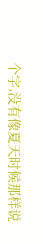个字,没有像夏天时候那样说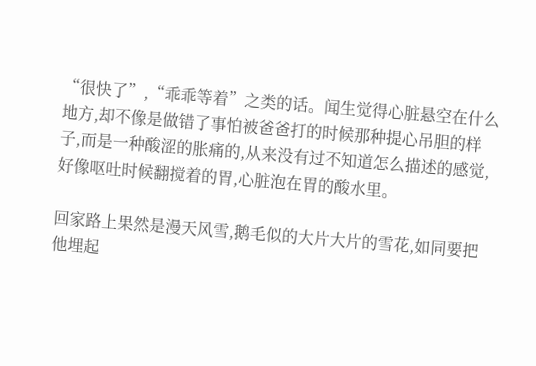“很快了”,“乖乖等着”之类的话。闻生觉得心脏悬空在什么地方,却不像是做错了事怕被爸爸打的时候那种提心吊胆的样子,而是一种酸涩的胀痛的,从来没有过不知道怎么描述的感觉,好像呕吐时候翻搅着的胃,心脏泡在胃的酸水里。

回家路上果然是漫天风雪,鹅毛似的大片大片的雪花,如同要把他埋起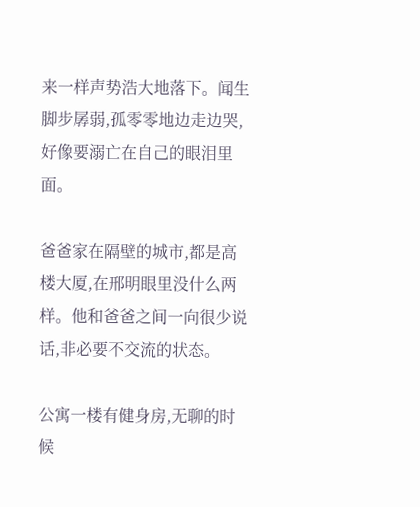来一样声势浩大地落下。闻生脚步孱弱,孤零零地边走边哭,好像要溺亡在自己的眼泪里面。

爸爸家在隔壁的城市,都是高楼大厦,在邢明眼里没什么两样。他和爸爸之间一向很少说话,非必要不交流的状态。

公寓一楼有健身房,无聊的时候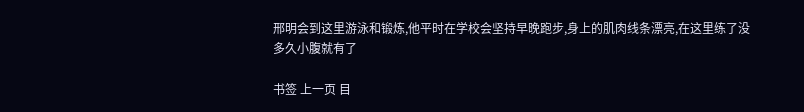邢明会到这里游泳和锻炼,他平时在学校会坚持早晚跑步,身上的肌肉线条漂亮,在这里练了没多久小腹就有了

书签 上一页 目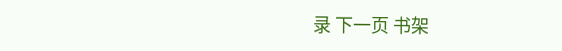录 下一页 书架